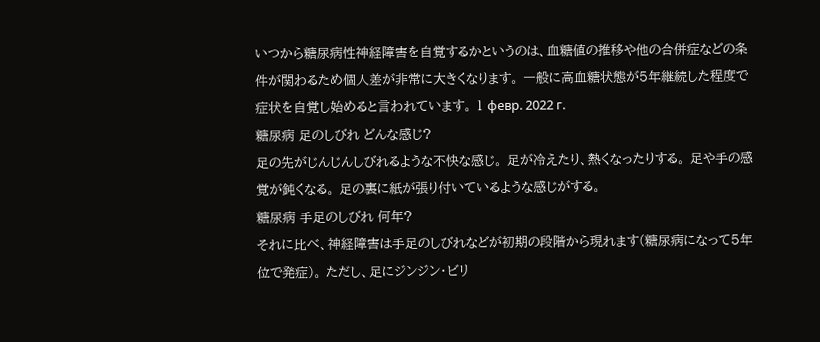いつから糖尿病性神経障害を自覚するかというのは、血糖値の推移や他の合併症などの条件が関わるため個人差が非常に大きくなります。 一般に高血糖状態が5年継続した程度で症状を自覚し始めると言われています。 1 февр. 2022 г.
糖尿病 足のしびれ どんな感じ?
足の先がじんじんしびれるような不快な感じ。 足が冷えたり、熱くなったりする。 足や手の感覚が鈍くなる。 足の裏に紙が張り付いているような感じがする。
糖尿病 手足のしびれ 何年?
それに比べ、神経障害は手足のしびれなどが初期の段階から現れます(糖尿病になって5年位で発症)。 ただし、足にジンジン・ビリ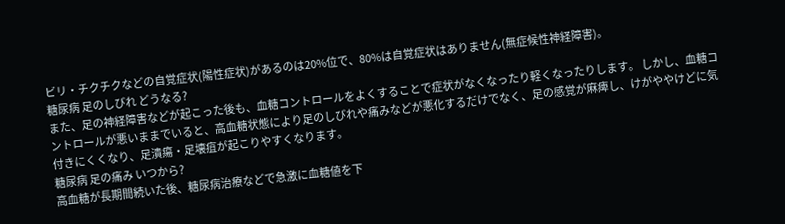ビリ・チクチクなどの自覚症状(陽性症状)があるのは20%位で、80%は自覚症状はありません(無症候性神経障害)。
糖尿病 足のしびれ どうなる?
また、足の神経障害などが起こった後も、血糖コントロールをよくすることで症状がなくなったり軽くなったりします。 しかし、血糖コントロールが悪いままでいると、高血糖状態により足のしびれや痛みなどが悪化するだけでなく、足の感覚が麻痺し、けがややけどに気付きにくくなり、足潰瘍・足壊疽が起こりやすくなります。
糖尿病 足の痛み いつから?
高血糖が長期間続いた後、糖尿病治療などで急激に血糖値を下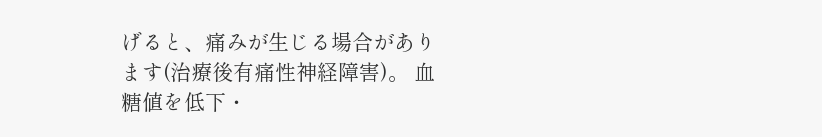げると、痛みが生じる場合があります(治療後有痛性神経障害)。 血糖値を低下・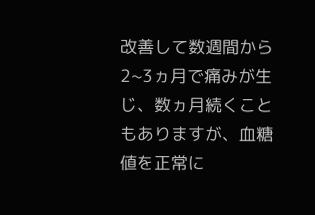改善して数週間から2~3ヵ月で痛みが生じ、数ヵ月続くこともありますが、血糖値を正常に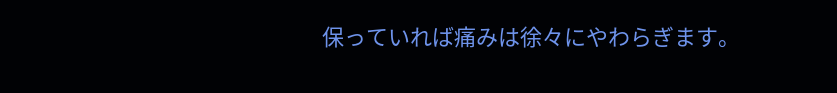保っていれば痛みは徐々にやわらぎます。